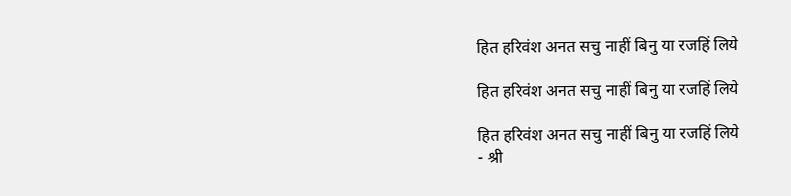हित हरिवंश अनत सचु नाहीं बिनु या रजहिं लिये

हित हरिवंश अनत सचु नाहीं बिनु या रजहिं लिये

हित हरिवंश अनत सचु नाहीं बिनु या रजहिं लिये
- श्री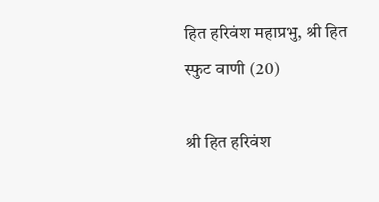हित हरिवंश महाप्रभु, श्री हित स्फुट वाणी (20)

श्री हित हरिवंश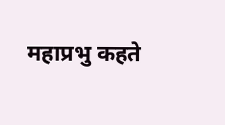महाप्रभु कहते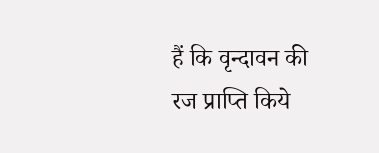हैं कि वृन्दावन की रज प्राप्ति किये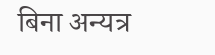बिना अन्यत्र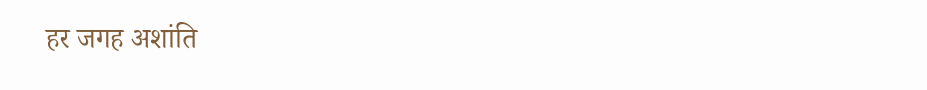हर जगह अशांति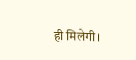ही मिलेगी।